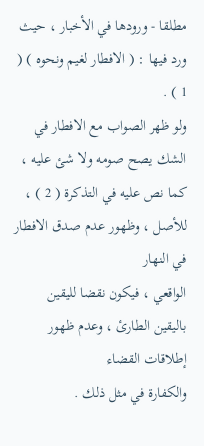مطلقا - ورودها في الأخبار ، حيث ورد فيها : ( الافطار لغيم ونحوه ) ( 1 ) .
ولو ظهر الصواب مع الافطار في الشك يصح صومه ولا شئ عليه ،
كما نص عليه في التذكرة ( 2 ) ، للأصل ، وظهور عدم صدق الافطار في النهار
الواقعي ، فيكون نقضا لليقين باليقين الطارئ ، وعدم ظهور إطلاقات القضاء
والكفارة في مثل ذلك .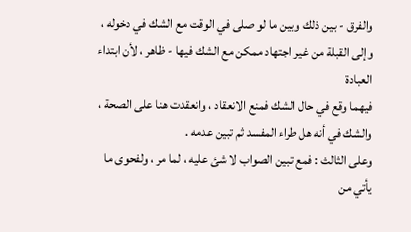والفرق - بين ذلك وبين ما لو صلى في الوقت مع الشك في دخوله ،
وإلى القبلة من غير اجتهاد ممكن مع الشك فيها - ظاهر ، لأن ابتداء العبادة
فيهما وقع في حال الشك فمنع الانعقاد ، وانعقدت هنا على الصحة ،
والشك في أنه هل طراء المفسد ثم تبين عدمه .
وعلى الثالث : فمع تبين الصواب لا شئ عليه ، لما مر ، ولفحوى ما
يأتي من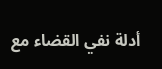أدلة نفي القضاء مع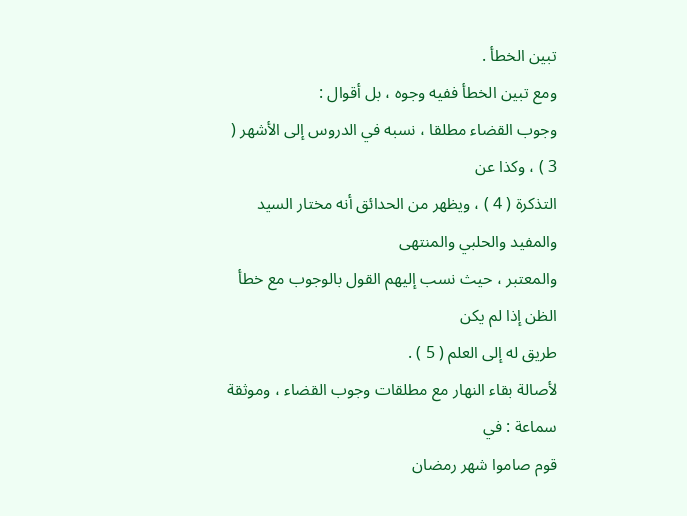تبين الخطأ .
ومع تبين الخطأ ففيه وجوه ، بل أقوال :
وجوب القضاء مطلقا ، نسبه في الدروس إلى الأشهر ( 3 ) ، وكذا عن
التذكرة ( 4 ) ، ويظهر من الحدائق أنه مختار السيد والمفيد والحلبي والمنتهى
والمعتبر ، حيث نسب إليهم القول بالوجوب مع خطأ الظن إذا لم يكن
طريق له إلى العلم ( 5 ) .
لأصالة بقاء النهار مع مطلقات وجوب القضاء ، وموثقة سماعة : في
قوم صاموا شهر رمضان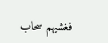فغشيهم سحاب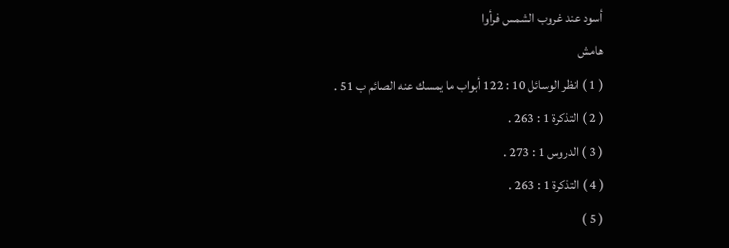أسود عند غروب الشمس فرأوا
هامش
( 1 ) انظر الوسائل 10 : 122 أبواب ما يمسك عنه الصائم ب 51 .
( 2 ) التذكرة 1 : 263 .
( 3 ) الدروس 1 : 273 .
( 4 ) التذكرة 1 : 263 .
( 5 )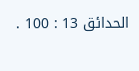الحدائق 13 : 100 .